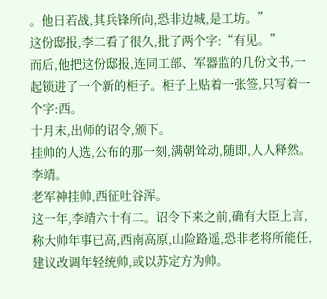。他日若战,其兵锋所向,恐非边城,是工坊。”
这份邸报,李二看了很久,批了两个字:“有见。”
而后,他把这份邸报,连同工部、军器监的几份文书,一起锁进了一个新的柜子。柜子上贴着一张签,只写着一个字:西。
十月末,出师的诏令,颁下。
挂帅的人选,公布的那一刻,满朝耸动,随即,人人释然。
李靖。
老军神挂帅,西征吐谷浑。
这一年,李靖六十有二。诏令下来之前,确有大臣上言,称大帅年事已高,西南高原,山险路遥,恐非老将所能任,建议改调年轻统帅,或以苏定方为帅。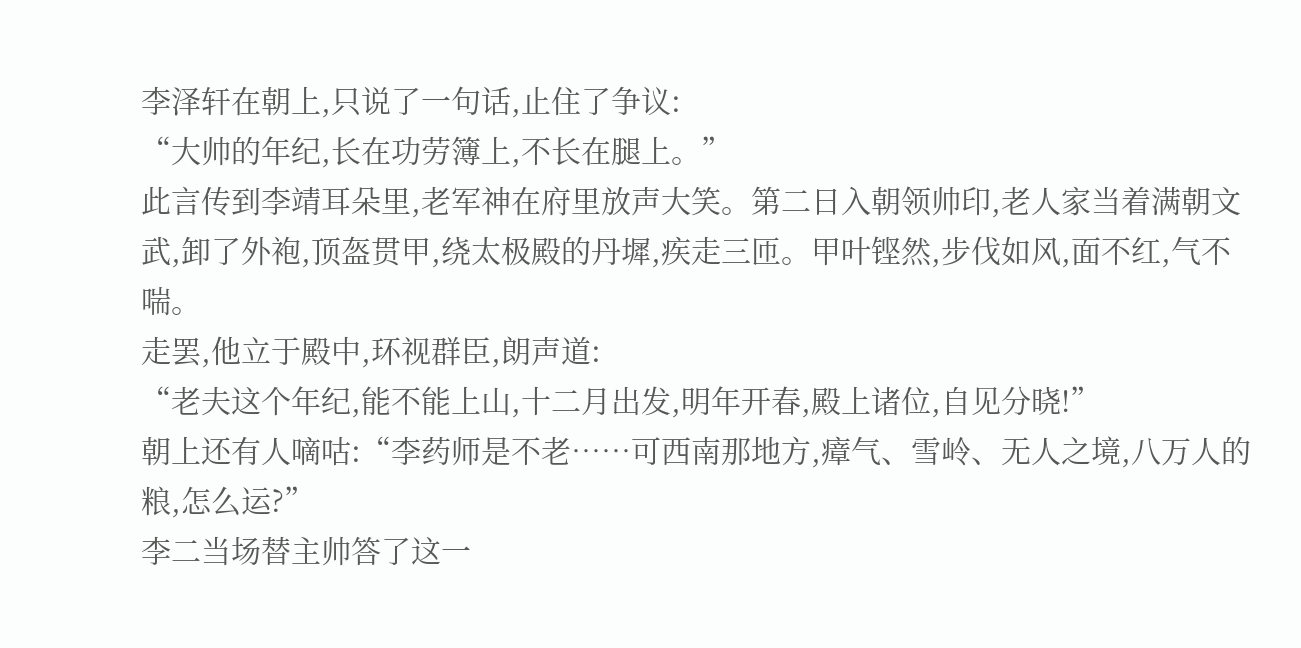李泽轩在朝上,只说了一句话,止住了争议:
“大帅的年纪,长在功劳簿上,不长在腿上。”
此言传到李靖耳朵里,老军神在府里放声大笑。第二日入朝领帅印,老人家当着满朝文武,卸了外袍,顶盔贯甲,绕太极殿的丹墀,疾走三匝。甲叶铿然,步伐如风,面不红,气不喘。
走罢,他立于殿中,环视群臣,朗声道:
“老夫这个年纪,能不能上山,十二月出发,明年开春,殿上诸位,自见分晓!”
朝上还有人嘀咕:“李药师是不老……可西南那地方,瘴气、雪岭、无人之境,八万人的粮,怎么运?”
李二当场替主帅答了这一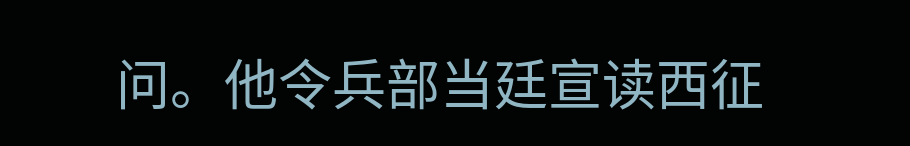问。他令兵部当廷宣读西征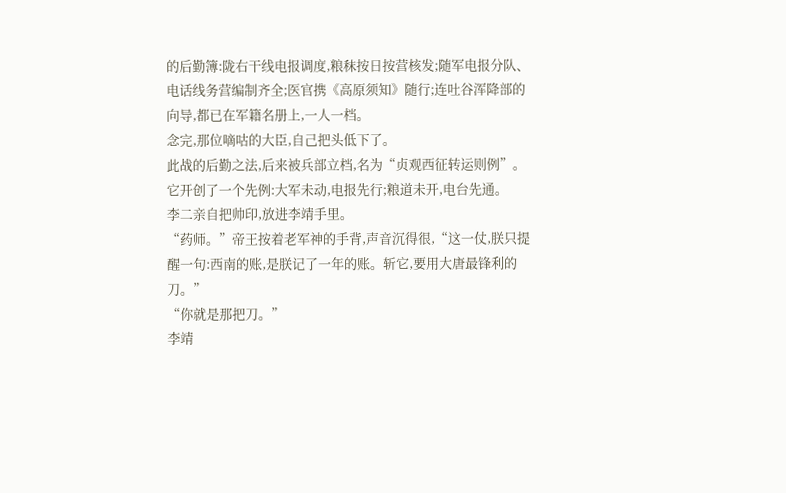的后勤簿:陇右干线电报调度,粮秣按日按营核发;随军电报分队、电话线务营编制齐全;医官携《高原须知》随行;连吐谷浑降部的向导,都已在军籍名册上,一人一档。
念完,那位嘀咕的大臣,自己把头低下了。
此战的后勤之法,后来被兵部立档,名为“贞观西征转运则例”。它开创了一个先例:大军未动,电报先行;粮道未开,电台先通。
李二亲自把帅印,放进李靖手里。
“药师。”帝王按着老军神的手背,声音沉得很,“这一仗,朕只提醒一句:西南的账,是朕记了一年的账。斩它,要用大唐最锋利的刀。”
“你就是那把刀。”
李靖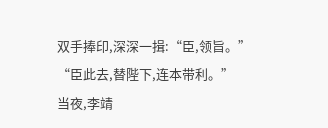双手捧印,深深一揖:“臣,领旨。”
“臣此去,替陛下,连本带利。”
当夜,李靖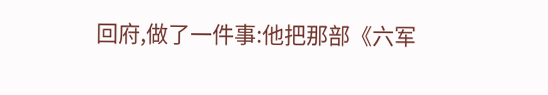回府,做了一件事:他把那部《六军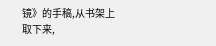镜》的手稿,从书架上取下来,